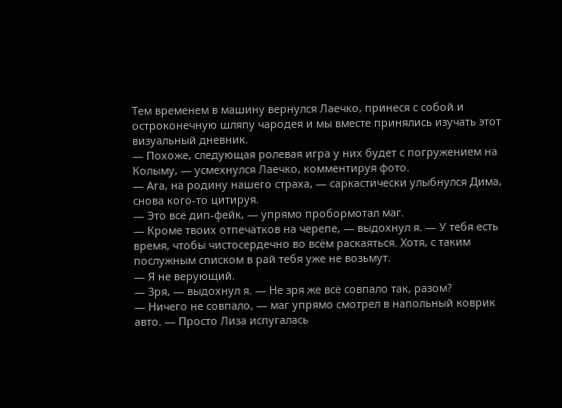Тем временем в машину вернулся Лаечко, принеся с собой и остроконечную шляпу чародея и мы вместе принялись изучать этот визуальный дневник.
— Похоже, следующая ролевая игра у них будет с погружением на Колыму, — усмехнулся Лаечко, комментируя фото.
— Ага, на родину нашего страха, — саркастически улыбнулся Дима, снова кого-то цитируя.
— Это всё дип-фейк, — упрямо пробормотал маг.
— Кроме твоих отпечатков на черепе, — выдохнул я. — У тебя есть время, чтобы чистосердечно во всём раскаяться. Хотя, с таким послужным списком в рай тебя уже не возьмут.
— Я не верующий.
— Зря, — выдохнул я. — Не зря же всё совпало так, разом?
— Ничего не совпало, — маг упрямо смотрел в напольный коврик авто. — Просто Лиза испугалась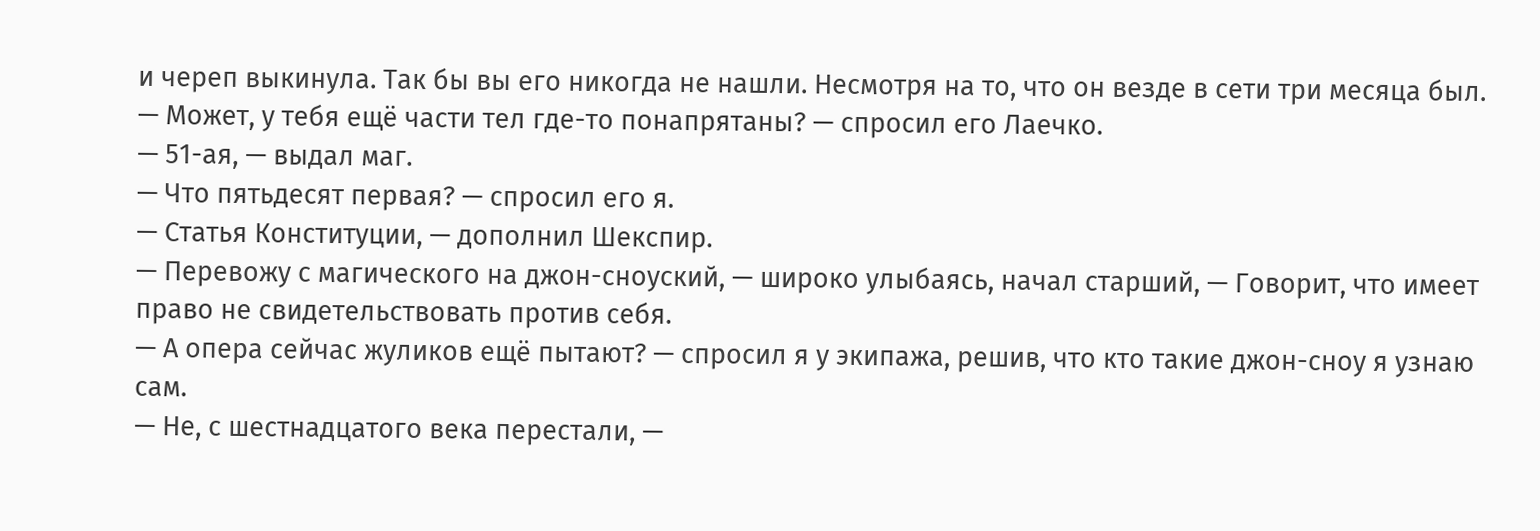и череп выкинула. Так бы вы его никогда не нашли. Несмотря на то, что он везде в сети три месяца был.
— Может, у тебя ещё части тел где-то понапрятаны? — спросил его Лаечко.
— 51-ая, — выдал маг.
— Что пятьдесят первая? — спросил его я.
— Статья Конституции, — дополнил Шекспир.
— Перевожу с магического на джон-сноуский, — широко улыбаясь, начал старший, — Говорит, что имеет право не свидетельствовать против себя.
— А опера сейчас жуликов ещё пытают? — спросил я у экипажа, решив, что кто такие джон-сноу я узнаю сам.
— Не, с шестнадцатого века перестали, —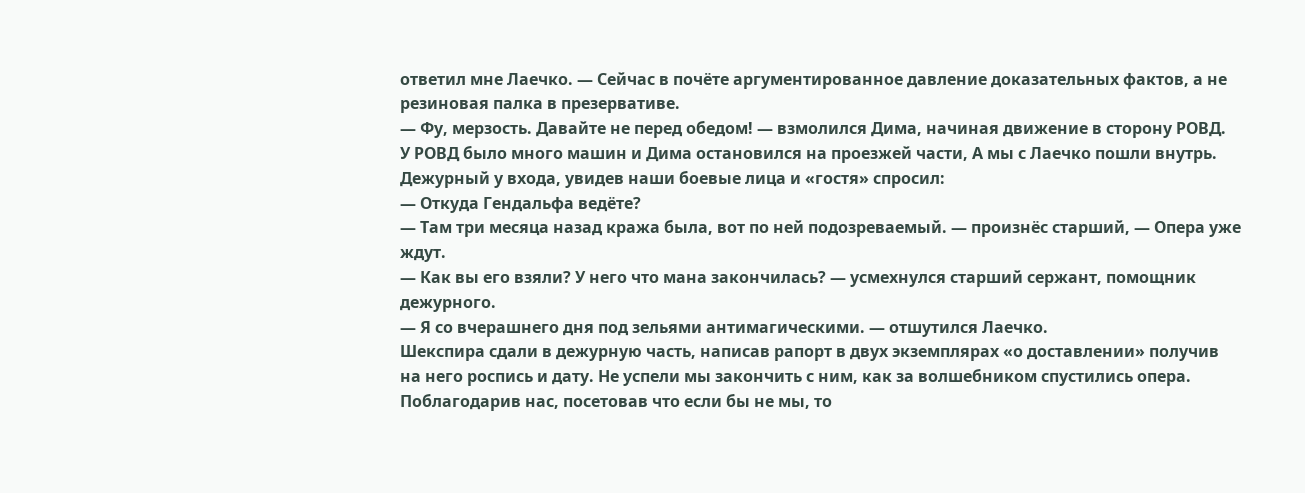ответил мне Лаечко. — Сейчас в почёте аргументированное давление доказательных фактов, а не резиновая палка в презервативе.
— Фу, мерзость. Давайте не перед обедом! — взмолился Дима, начиная движение в сторону РОВД.
У РОВД было много машин и Дима остановился на проезжей части, А мы с Лаечко пошли внутрь. Дежурный у входа, увидев наши боевые лица и «гостя» спросил:
— Откуда Гендальфа ведёте?
— Там три месяца назад кража была, вот по ней подозреваемый. — произнёс старший, — Опера уже ждут.
— Как вы его взяли? У него что мана закончилась? — усмехнулся старший сержант, помощник дежурного.
— Я со вчерашнего дня под зельями антимагическими. — отшутился Лаечко.
Шекспира сдали в дежурную часть, написав рапорт в двух экземплярах «о доставлении» получив на него роспись и дату. Не успели мы закончить с ним, как за волшебником спустились опера. Поблагодарив нас, посетовав что если бы не мы, то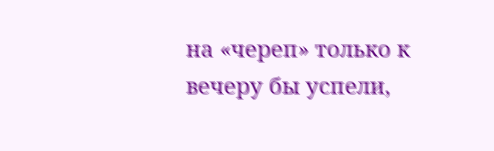на «череп» только к вечеру бы успели,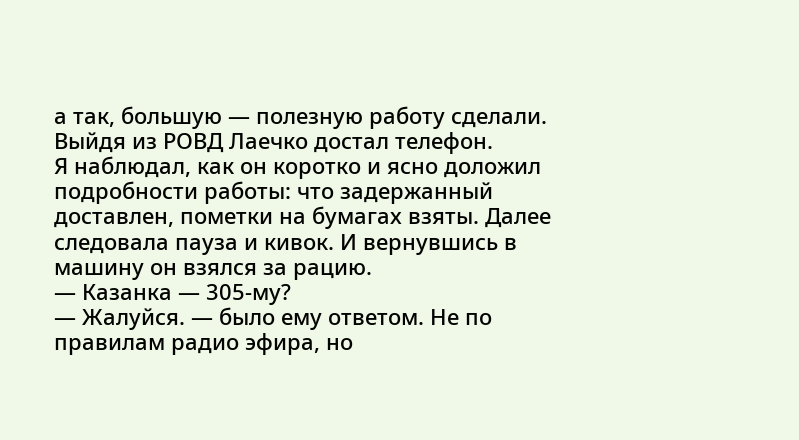а так, большую — полезную работу сделали.
Выйдя из РОВД Лаечко достал телефон.
Я наблюдал, как он коротко и ясно доложил подробности работы: что задержанный доставлен, пометки на бумагах взяты. Далее следовала пауза и кивок. И вернувшись в машину он взялся за рацию.
— Казанка — 305-му?
— Жалуйся. — было ему ответом. Не по правилам радио эфира, но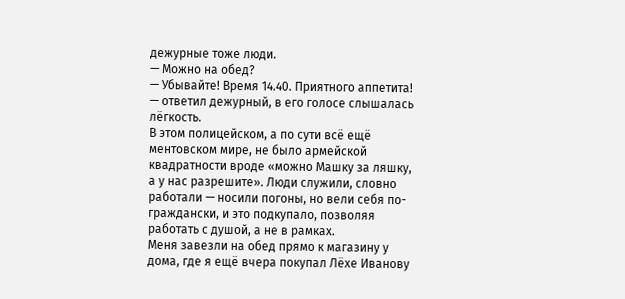дежурные тоже люди.
— Можно на обед?
— Убывайте! Время 14.40. Приятного аппетита! — ответил дежурный, в его голосе слышалась лёгкость.
В этом полицейском, а по сути всё ещё ментовском мире, не было армейской квадратности вроде «можно Машку за ляшку, а у нас разрешите». Люди служили, словно работали — носили погоны, но вели себя по-граждански, и это подкупало, позволяя работать с душой, а не в рамках.
Меня завезли на обед прямо к магазину у дома, где я ещё вчера покупал Лёхе Иванову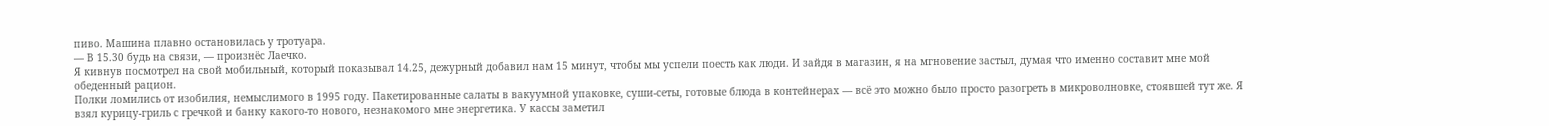пиво. Машина плавно остановилась у тротуара.
— В 15.30 будь на связи, — произнёс Лаечко.
Я кивнув посмотрел на свой мобильный, который показывал 14.25, дежурный добавил нам 15 минут, чтобы мы успели поесть как люди. И зайдя в магазин, я на мгновение застыл, думая что именно составит мне мой обеденный рацион.
Полки ломились от изобилия, немыслимого в 1995 году. Пакетированные салаты в вакуумной упаковке, суши-сеты, готовые блюда в контейнерах — всё это можно было просто разогреть в микроволновке, стоявшей тут же. Я взял курицу-гриль с гречкой и банку какого-то нового, незнакомого мне энергетика. У кассы заметил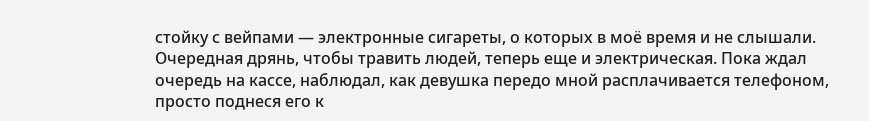стойку с вейпами — электронные сигареты, о которых в моё время и не слышали. Очередная дрянь, чтобы травить людей, теперь еще и электрическая. Пока ждал очередь на кассе, наблюдал, как девушка передо мной расплачивается телефоном, просто поднеся его к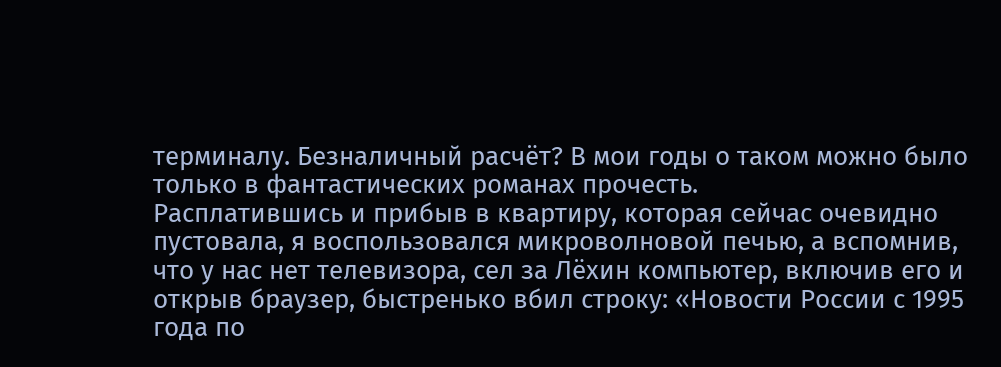терминалу. Безналичный расчёт? В мои годы о таком можно было только в фантастических романах прочесть.
Расплатившись и прибыв в квартиру, которая сейчас очевидно пустовала, я воспользовался микроволновой печью, а вспомнив, что у нас нет телевизора, сел за Лёхин компьютер, включив его и открыв браузер, быстренько вбил строку: «Новости России с 1995 года по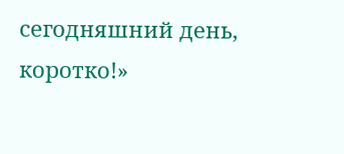сегодняшний день, коротко!»